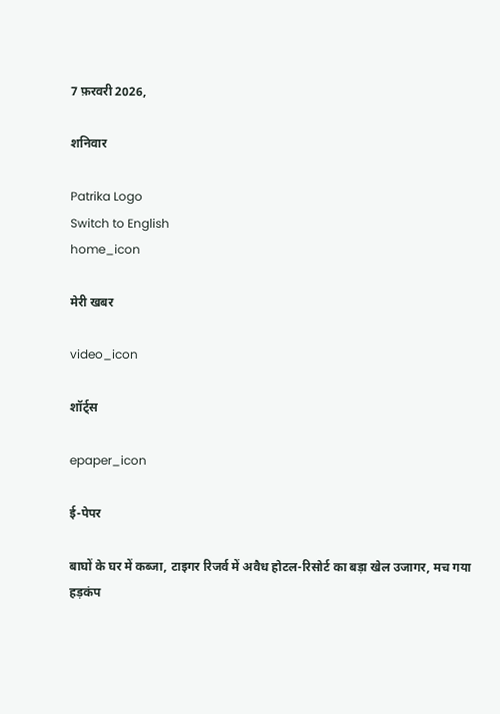7 फ़रवरी 2026,

शनिवार

Patrika Logo
Switch to English
home_icon

मेरी खबर

video_icon

शॉर्ट्स

epaper_icon

ई-पेपर

बाघों के घर में कब्जा, टाइगर रिजर्व में अवैध होटल-रिसोर्ट का बड़ा खेल उजागर, मच गया हड़कंप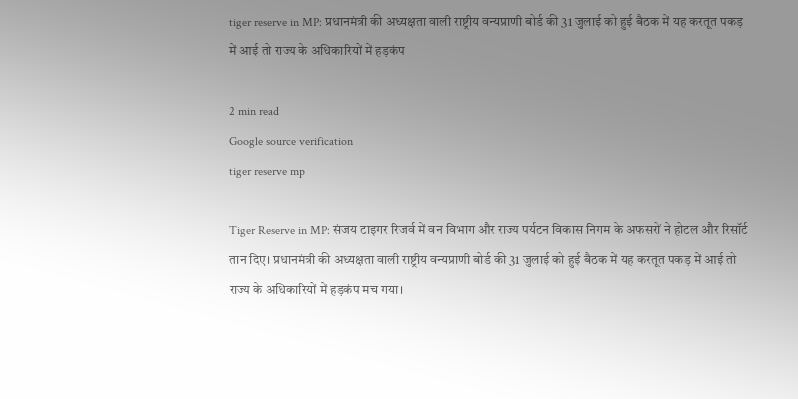tiger reserve in MP: प्रधानमंत्री की अध्यक्षता वाली राष्ट्रीय वन्यप्राणी बोर्ड की 31 जुलाई को हुई बैठक में यह करतूत पकड़ में आई तो राज्य के अधिकारियों में हड़कंप

2 min read
Google source verification
tiger reserve mp

Tiger Reserve in MP: संजय टाइगर रिजर्व में वन विभाग और राज्य पर्यटन विकास निगम के अफसरों ने होटल और रिसॉर्ट तान दिए। प्रधानमंत्री की अध्यक्षता वाली राष्ट्रीय वन्यप्राणी बोर्ड की 31 जुलाई को हुई बैठक में यह करतूत पकड़ में आई तो राज्य के अधिकारियों में हड़कंप मच गया।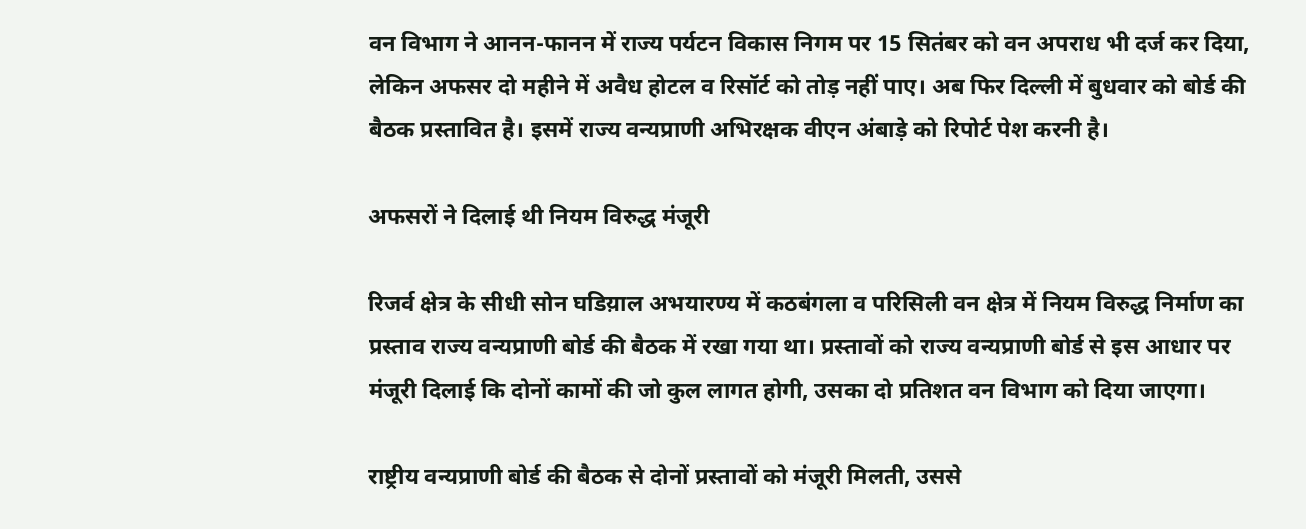वन विभाग ने आनन-फानन में राज्य पर्यटन विकास निगम पर 15 सितंबर को वन अपराध भी दर्ज कर दिया, लेकिन अफसर दो महीने में अवैध होटल व रिसॉर्ट को तोड़ नहीं पाए। अब फिर दिल्ली में बुधवार को बोर्ड की बैठक प्रस्तावित है। इसमें राज्य वन्यप्राणी अभिरक्षक वीएन अंबाड़े को रिपोर्ट पेश करनी है।

अफसरों ने दिलाई थी नियम विरुद्ध मंजूरी

रिजर्व क्षेत्र के सीधी सोन घडिय़ाल अभयारण्य में कठबंगला व परिसिली वन क्षेत्र में नियम विरुद्ध निर्माण का प्रस्ताव राज्य वन्यप्राणी बोर्ड की बैठक में रखा गया था। प्रस्तावों को राज्य वन्यप्राणी बोर्ड से इस आधार पर मंजूरी दिलाई कि दोनों कामों की जो कुल लागत होगी, उसका दो प्रतिशत वन विभाग को दिया जाएगा।

राष्ट्रीय वन्यप्राणी बोर्ड की बैठक से दोनों प्रस्तावों को मंजूरी मिलती, उससे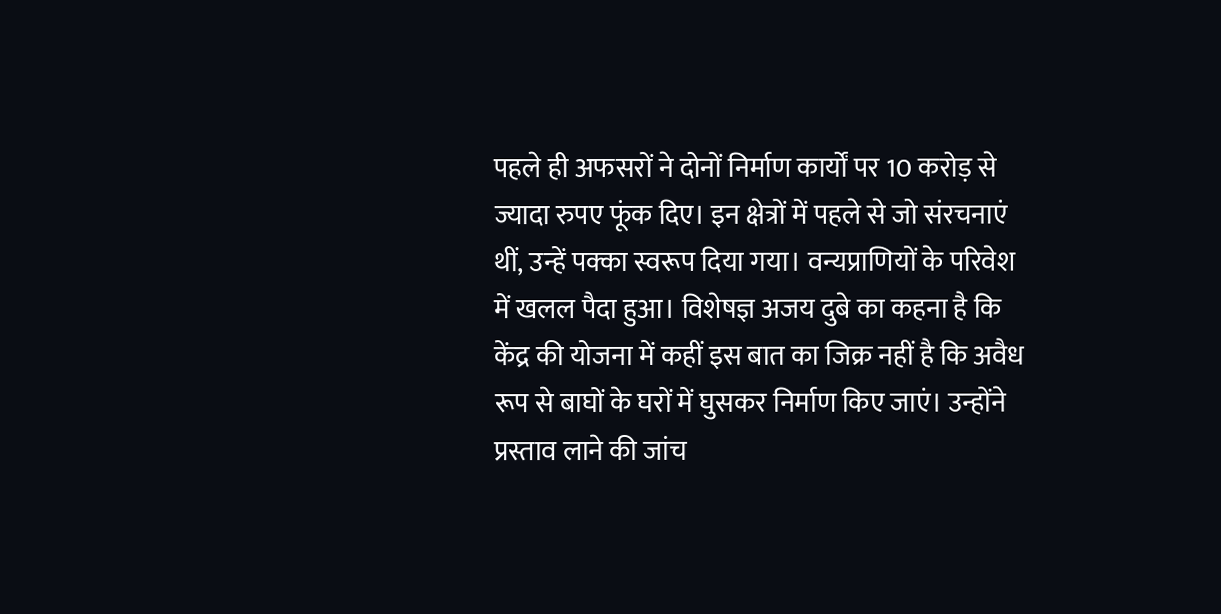पहले ही अफसरों ने दोनों निर्माण कार्यों पर 10 करोड़ से ज्यादा रुपए फूंक दिए। इन क्षेत्रों में पहले से जो संरचनाएं थीं, उन्हें पक्का स्वरूप दिया गया। वन्यप्राणियों के परिवेश में खलल पैदा हुआ। विशेषज्ञ अजय दुबे का कहना है कि केंद्र की योजना में कहीं इस बात का जिक्र नहीं है कि अवैध रूप से बाघों के घरों में घुसकर निर्माण किए जाएं। उन्होंने प्रस्ताव लाने की जांच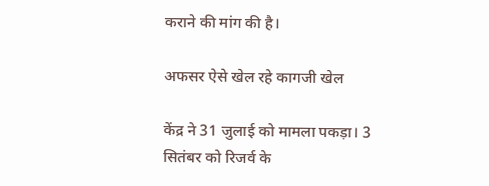कराने की मांग की है।

अफसर ऐसे खेल रहे कागजी खेल

केंद्र ने 31 जुलाई को मामला पकड़ा। 3 सितंबर को रिजर्व के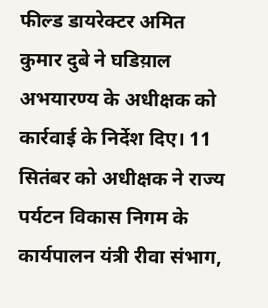फील्ड डायरेक्टर अमित कुमार दुबे ने घडिय़ाल अभयारण्य के अधीक्षक को कार्रवाई के निर्देश दिए। 11 सितंबर को अधीक्षक ने राज्य पर्यटन विकास निगम के कार्यपालन यंत्री रीवा संभाग,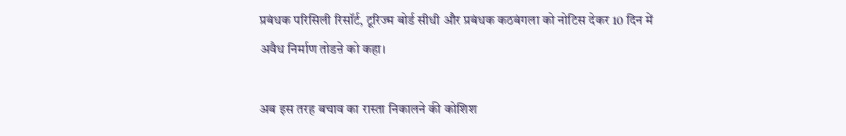प्रबंधक परिसिली रिसॉर्ट, टूरिज्म बोर्ड सीधी और प्रबंधक कठबंगला को नोटिस देकर 10 दिन में अवैध निर्माण तोडऩे को कहा।

अब इस तरह बचाव का रास्ता निकालने की कोशिश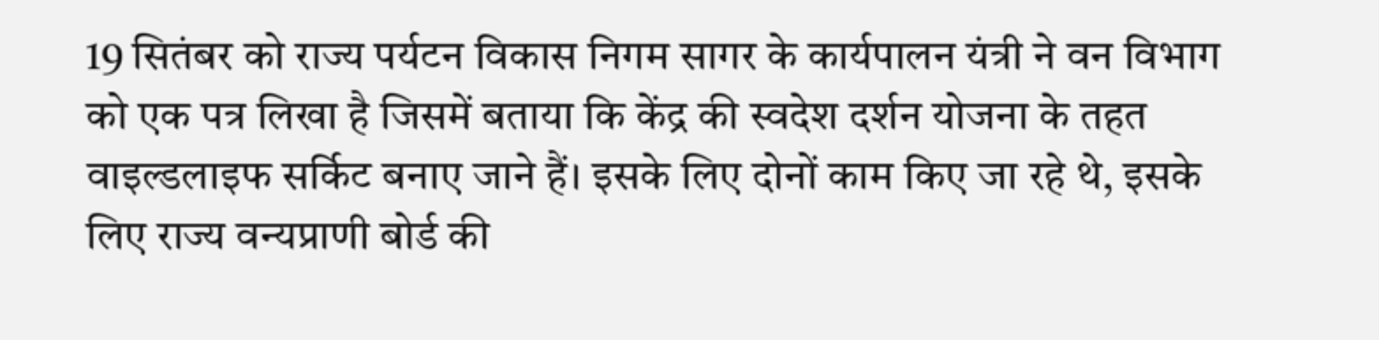19 सितंबर को राज्य पर्यटन विकास निगम सागर के कार्यपालन यंत्री ने वन विभाग को एक पत्र लिखा है जिसमें बताया कि केंद्र की स्वदेश दर्शन योजना के तहत वाइल्डलाइफ सर्किट बनाए जाने हैं। इसके लिए दोनों काम किए जा रहे थे, इसके लिए राज्य वन्यप्राणी बोर्ड की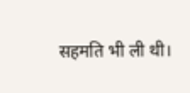सहमति भी ली थी।